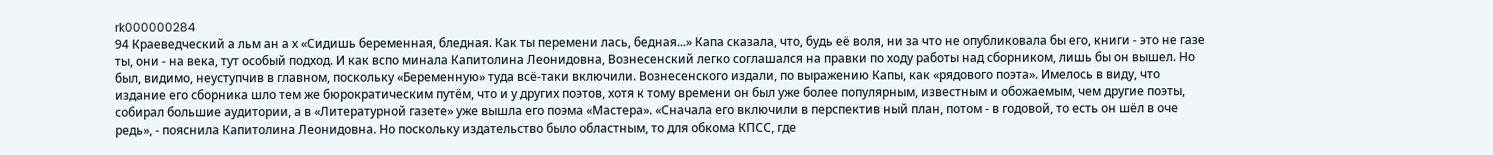rk000000284
94 Краеведческий а льм ан а х «Сидишь беременная, бледная. Как ты перемени лась, бедная...» Капа сказала, что, будь её воля, ни за что не опубликовала бы его, книги - это не газе ты, они - на века, тут особый подход. И как вспо минала Капитолина Леонидовна, Вознесенский легко соглашался на правки по ходу работы над сборником, лишь бы он вышел. Но был, видимо, неуступчив в главном, поскольку «Беременную» туда всё-таки включили. Вознесенского издали, по выражению Капы, как «рядового поэта». Имелось в виду, что издание его сборника шло тем же бюрократическим путём, что и у других поэтов, хотя к тому времени он был уже более популярным, известным и обожаемым, чем другие поэты, собирал большие аудитории, а в «Литературной газете» уже вышла его поэма «Мастера». «Сначала его включили в перспектив ный план, потом - в годовой, то есть он шёл в оче редь», - пояснила Капитолина Леонидовна. Но поскольку издательство было областным, то для обкома КПСС, где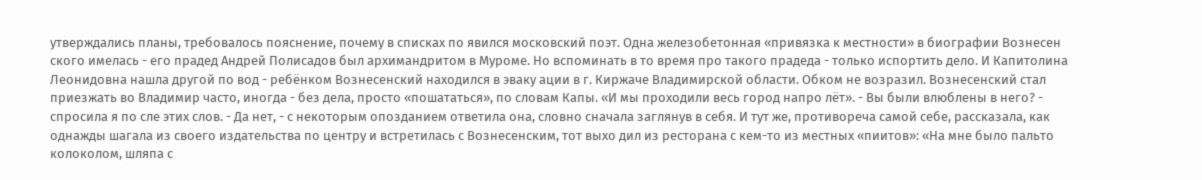утверждались планы, требовалось пояснение, почему в списках по явился московский поэт. Одна железобетонная «привязка к местности» в биографии Вознесен ского имелась - его прадед Андрей Полисадов был архимандритом в Муроме. Но вспоминать в то время про такого прадеда - только испортить дело. И Капитолина Леонидовна нашла другой по вод - ребёнком Вознесенский находился в эваку ации в г. Киржаче Владимирской области. Обком не возразил. Вознесенский стал приезжать во Владимир часто, иногда - без дела, просто «пошататься», по словам Капы. «И мы проходили весь город напро лёт». - Вы были влюблены в него? - спросила я по сле этих слов. - Да нет, - с некоторым опозданием ответила она, словно сначала заглянув в себя. И тут же, противореча самой себе, рассказала, как однажды шагала из своего издательства по центру и встретилась с Вознесенским, тот выхо дил из ресторана с кем-то из местных «пиитов»: «На мне было пальто колоколом, шляпа с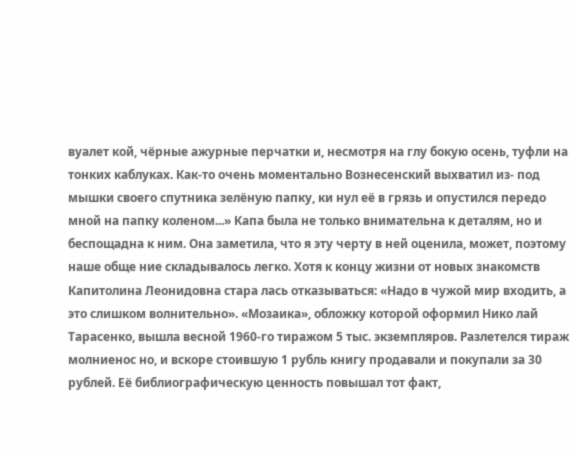вуалет кой, чёрные ажурные перчатки и, несмотря на глу бокую осень, туфли на тонких каблуках. Как-то очень моментально Вознесенский выхватил из- под мышки своего спутника зелёную папку, ки нул её в грязь и опустился передо мной на папку коленом...» Капа была не только внимательна к деталям, но и беспощадна к ним. Она заметила, что я эту черту в ней оценила, может, поэтому наше обще ние складывалось легко. Хотя к концу жизни от новых знакомств Капитолина Леонидовна стара лась отказываться: «Надо в чужой мир входить, а это слишком волнительно». «Мозаика», обложку которой оформил Нико лай Тарасенко, вышла весной 1960-го тиражом 5 тыс. экземпляров. Разлетелся тираж молниенос но, и вскоре стоившую 1 рубль книгу продавали и покупали за 30 рублей. Её библиографическую ценность повышал тот факт,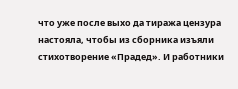что уже после выхо да тиража цензура настояла, чтобы из сборника изъяли стихотворение «Прадед». И работники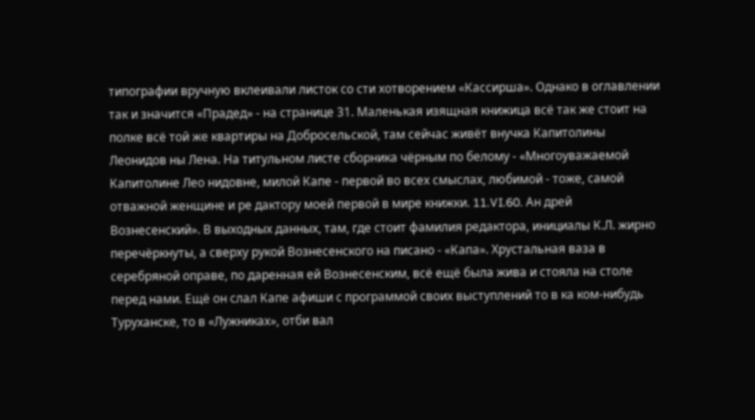типографии вручную вклеивали листок со сти хотворением «Кассирша». Однако в оглавлении так и значится «Прадед» - на странице 31. Маленькая изящная книжица всё так же стоит на полке всё той же квартиры на Добросельской, там сейчас живёт внучка Капитолины Леонидов ны Лена. На титульном листе сборника чёрным по белому - «Многоуважаемой Капитолине Лео нидовне, милой Капе - первой во всех смыслах, любимой - тоже, самой отважной женщине и ре дактору моей первой в мире книжки. 11.VI.60. Ан дрей Вознесенский». В выходных данных, там, где стоит фамилия редактора, инициалы К.Л. жирно перечёркнуты, а сверху рукой Вознесенского на писано - «Капа». Хрустальная ваза в серебряной оправе, по даренная ей Вознесенским, всё ещё была жива и стояла на столе перед нами. Ещё он слал Капе афиши с программой своих выступлений то в ка ком-нибудь Туруханске, то в «Лужниках», отби вал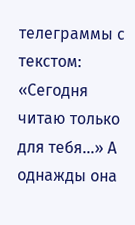телеграммы с текстом: «Сегодня читаю только для тебя...» А однажды она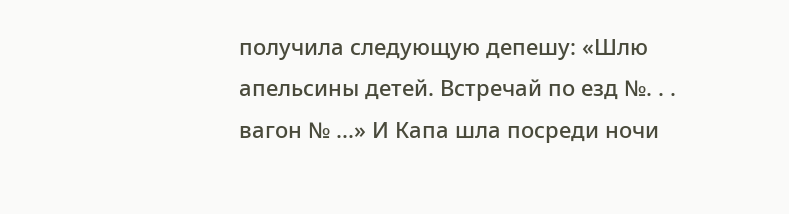получила следующую депешу: «Шлю апельсины детей. Встречай по езд №. . . вагон № ...» И Капа шла посреди ночи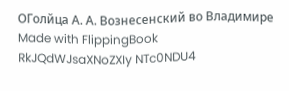ОГолйца А. А. Вознесенский во Владимире
Made with FlippingBook
RkJQdWJsaXNoZXIy NTc0NDU4